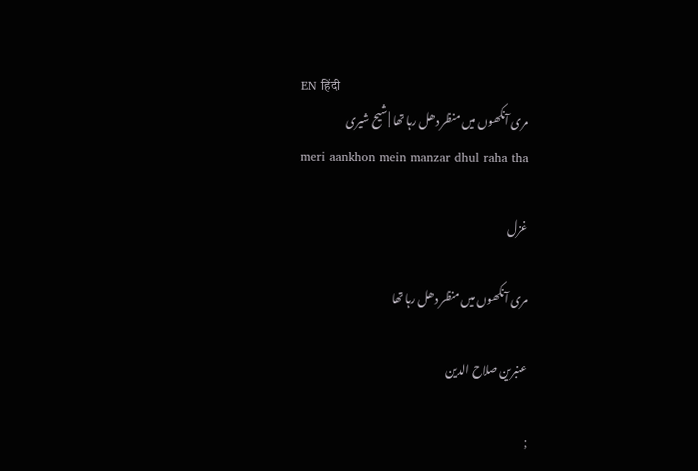EN हिंदी
مری آنکھوں میں منظر دھل رہا تھا | شیح شیری
meri aankhon mein manzar dhul raha tha

غزل

مری آنکھوں میں منظر دھل رہا تھا

عنبرین صلاح الدین

;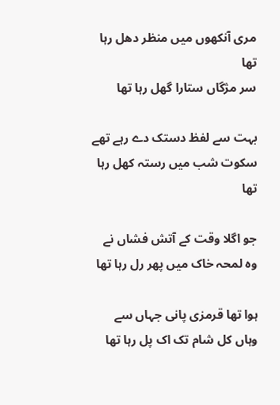مری آنکھوں میں منظر دھل رہا تھا
سر مژگاں ستارا گھل رہا تھا

بہت سے لفظ دستک دے رہے تھے
سکوت شب میں رستہ کھل رہا تھا

جو اگلا وقت کے آتش فشاں نے
وہ لمحہ خاک میں پھر رل رہا تھا

ہوا تھا قرمزی پانی جہاں سے
وہاں کل شام تک اک پل رہا تھا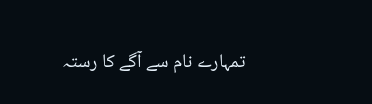تمہارے نام سے آگے کا رستہ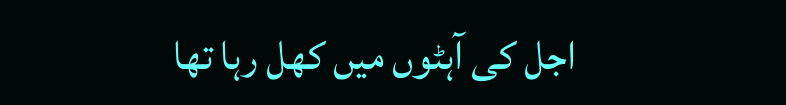اجل کی آہٹوں میں کھل رہا تھا